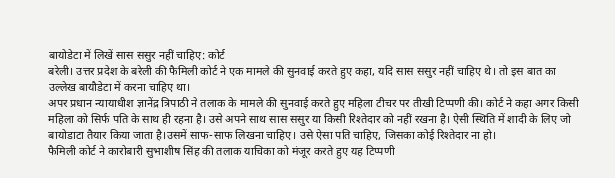बायोडेटा में लिखें सास ससुर नहीं चाहिए: कोर्ट
बरेली। उत्तर प्रदेश के बरेली की फैमिली कोर्ट ने एक मामले की सुनवाई करते हुए कहा, यदि सास ससुर नहीं चाहिए थे। तो इस बात का उल्लेख बायौडेटा में करना चाहिए था।
अपर प्रधान न्यायाधीश ज्ञानेंद्र त्रिपाठी ने तलाक के मामले की सुनवाई करते हुए महिला टीचर पर तीखी टिप्पणी की। कोर्ट ने कहा अगर किसी महिला को सिर्फ पति के साथ ही रहना है। उसे अपने साथ सास ससुर या किसी रिश्तेदार को नहीं रखना है। ऐसी स्थिति में शादी के लिए जो बायोडाटा तैयार किया जाता है।उसमें साफ-साफ लिखना चाहिए। उसे ऐसा पति चाहिए, जिसका कोई रिश्तेदार ना हो।
फैमिली कोर्ट ने कारोबारी सुभाशीष सिंह की तलाक याचिका को मंजूर करते हुए यह टिप्पणी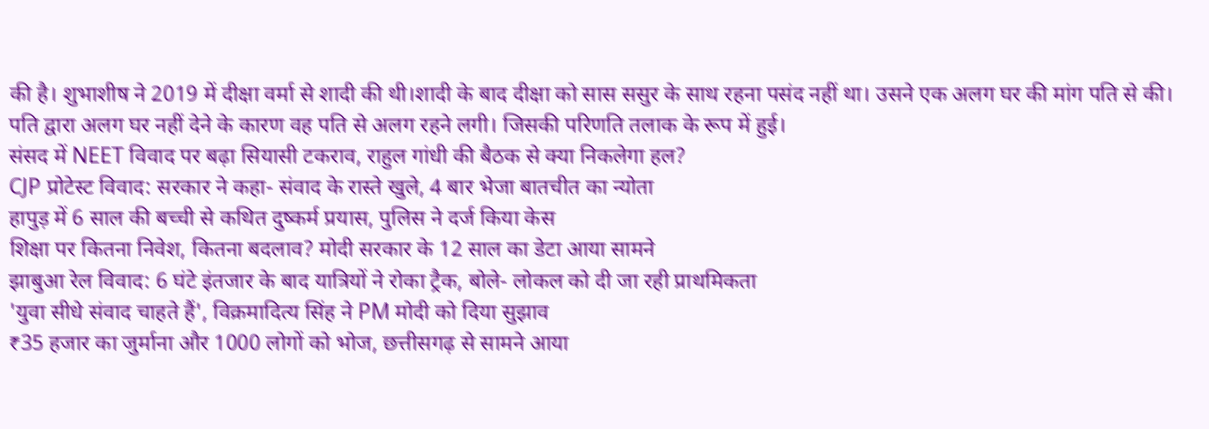की है। शुभाशीष ने 2019 में दीक्षा वर्मा से शादी की थी।शादी के बाद दीक्षा को सास ससुर के साथ रहना पसंद नहीं था। उसने एक अलग घर की मांग पति से की। पति द्वारा अलग घर नहीं देने के कारण वह पति से अलग रहने लगी। जिसकी परिणति तलाक के रूप में हुई।
संसद में NEET विवाद पर बढ़ा सियासी टकराव, राहुल गांधी की बैठक से क्या निकलेगा हल?
CJP प्रोटेस्ट विवाद: सरकार ने कहा- संवाद के रास्ते खुले, 4 बार भेजा बातचीत का न्योता
हापुड़ में 6 साल की बच्ची से कथित दुष्कर्म प्रयास, पुलिस ने दर्ज किया केस
शिक्षा पर कितना निवेश, कितना बदलाव? मोदी सरकार के 12 साल का डेटा आया सामने
झाबुआ रेल विवाद: 6 घंटे इंतजार के बाद यात्रियों ने रोका ट्रैक, बोले- लोकल को दी जा रही प्राथमिकता
'युवा सीधे संवाद चाहते हैं', विक्रमादित्य सिंह ने PM मोदी को दिया सुझाव
₹35 हजार का जुर्माना और 1000 लोगों को भोज, छत्तीसगढ़ से सामने आया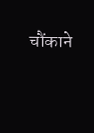चौंकाने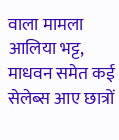वाला मामला
आलिया भट्ट, माधवन समेत कई सेलेब्स आए छात्रों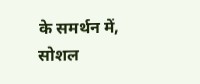के समर्थन में, सोशल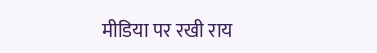मीडिया पर रखी राय